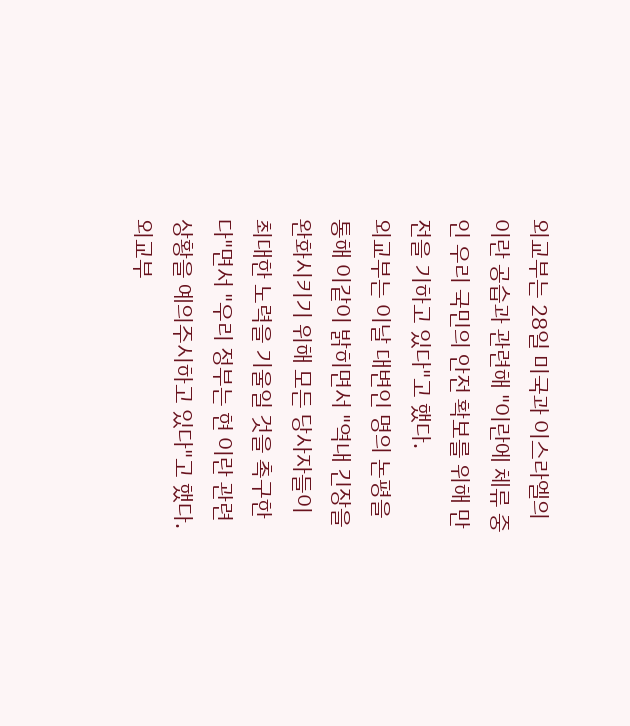외교부는 28일 미국과 이스라엘의 이란 공습과 관련해 "이란에 체류 중인 우리 국민의 안전 확보를 위해 만전을 기하고 있다"고 했다.
외교부는 이날 대변인 명의 논평을 통해 이같이 밝히면서 "역내 긴장을 완화시키기 위해 모든 당사자들이 최대한 노력을 기울일 것을 촉구한다"면서 "우리 정부는 현 이란 관련 상황을 예의주시하고 있다"고 했다.
외교부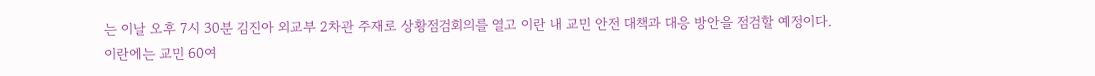는 이날 오후 7시 30분 김진아 외교부 2차관 주재로 상황점검회의를 열고 이란 내 교민 안전 대책과 대응 방안을 점검할 예정이다.
이란에는 교민 60여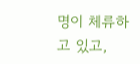명이 체류하고 있고,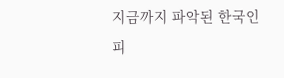지금까지 파악된 한국인 피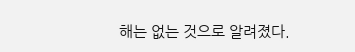해는 없는 것으로 알려졌다.